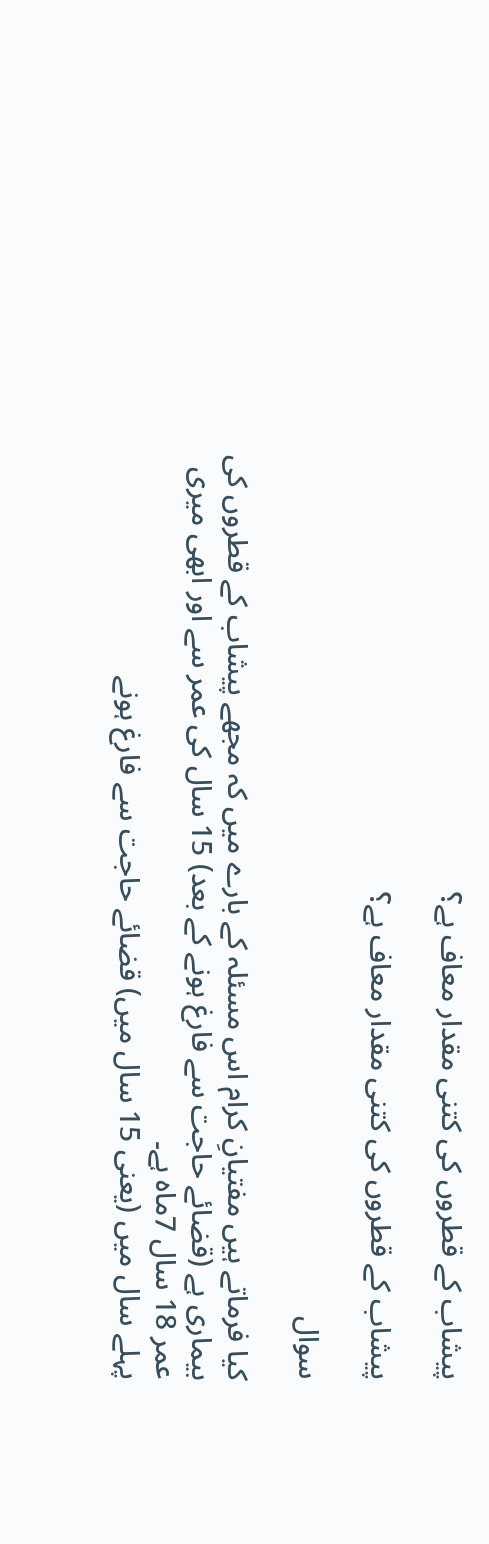پیشاب کے قطروں کی کتنی مقدار معاف ہے؟

پیشاب کے قطروں کی کتنی مقدار معاف ہے؟

سوال

کیا فرماتے ہیں مفتیانِ کرام اس مسئلہ کے بارے میں کہ مجھے پیشاب کے قطروں کی بیماری ہے (قضائے حاجت سے فارغ ہونے کے بعد) 15 سال کی عمر سے اور ابھی میری عمر 18 سال 7ماہ ہے۔
پہلے سال میں (یعنی 15 سال میں) قضائے حاجت سے فارغ ہونے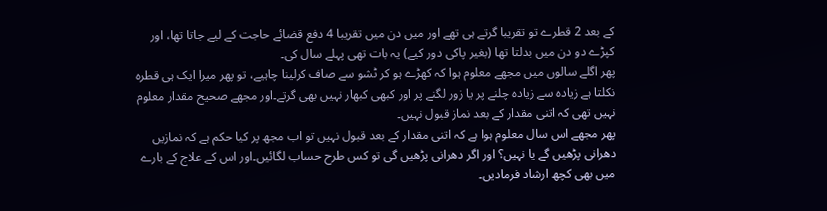کے بعد 2 قطرے تو تقریبا گرتے ہی تھے اور میں دن میں تقریبا 4 دفع قضائے حاجت کے لیے جاتا تھا، اور کپڑے دو دن میں بدلتا تھا (بغیر پاکی دور کیے) یہ بات تھی پہلے سال کی۔
پھر اگلے سالوں میں مجھے معلوم ہوا کہ کھڑے ہو کر ٹشو سے صاف کرلینا چاہیے، تو پھر میرا ایک ہی قطرہ نکلتا ہے زیادہ سے زیادہ چلنے پر یا زور لگنے پر اور کبھی کبھار نہیں بھی گرتے۔اور مجھے صحیح مقدار معلوم نہیں تھی کہ اتنی مقدار کے بعد نماز قبول نہیں۔
پھر مجھے اس سال معلوم ہوا ہے کہ اتنی مقدار کے بعد قبول نہیں تو اب مجھ پر کیا حکم ہے کہ نمازیں دھرانی پڑھیں گے یا نہیں؟ اور اگر دھرانی پڑھیں گی تو کس طرح حساب لگائیں۔اور اس کے علاج کے بارے میں بھی کچھ ارشاد فرمادیں۔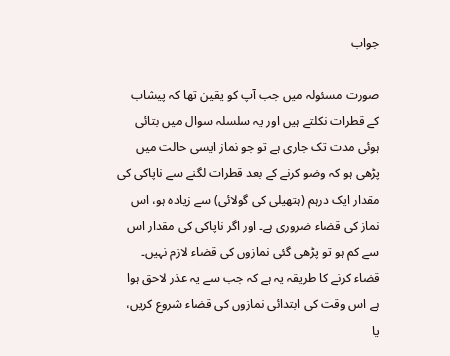جواب

صورت مسئولہ میں جب آپ کو یقین تھا کہ پیشاب کے قطرات نکلتے ہیں اور یہ سلسلہ سوال میں بتائی ہوئی مدت تک جاری ہے تو جو نماز ایسی حالت میں پڑھی ہو کہ وضو کرنے کے بعد قطرات لگنے سے ناپاکی کی مقدار ایک درہم (ہتھیلی کی گولائی) سے زیادہ ہو، اس نماز کی قضاء ضروری ہے۔ اور اگر ناپاکی کی مقدار اس سے کم ہو تو پڑھی گئی نمازوں کی قضاء لازم نہیں۔
قضاء کرنے کا طریقہ یہ ہے کہ جب سے یہ عذر لاحق ہوا ہے اس وقت کی ابتدائی نمازوں کی قضاء شروع کریں، یا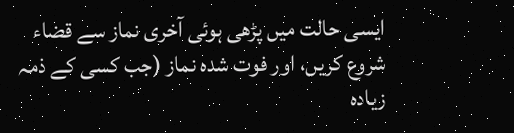ایسی حالت میں پڑھی ہوئی آخری نماز سے قضاء شروع کریں، اور فوت شدہ نماز (جب کسی کے ذمہ زیادہ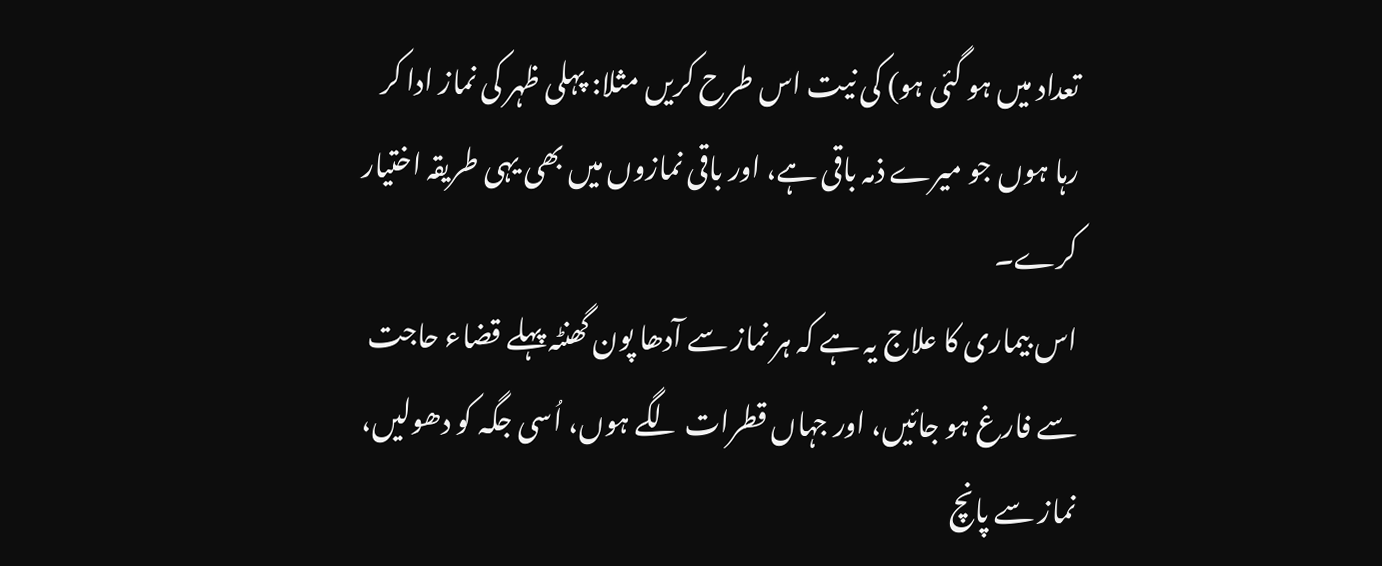تعداد میں ہو گئی ہو) کی نیت اس طرح کریں مثلا: پہلی ظہر کی نماز ادا کر رہا ہوں جو میرے ذمہ باقی ہے، اور باقی نمازوں میں بھی یہی طریقہ اختیار کرے۔
اس بیماری کا علاج یہ ہے کہ ہر نماز سے آدھا پون گھنٹہ پہلے قضاء حاجت سے فارغ ہو جائیں، اور جہاں قطرات لگے ہوں، اُسی جگہ کو دھولیں، نماز سے پانچ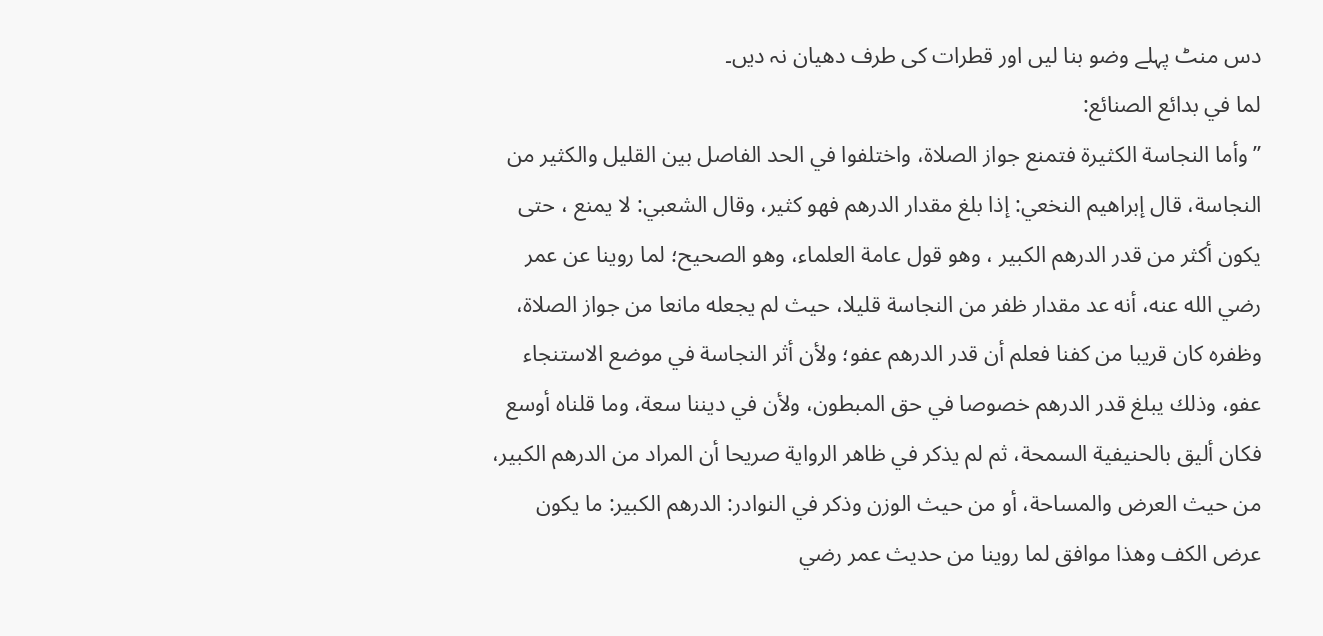دس منٹ پہلے وضو بنا لیں اور قطرات کی طرف دھیان نہ دیں۔
لما في بدائع الصنائع:
”وأما النجاسة الكثيرة فتمنع جواز الصلاة، واختلفوا في الحد الفاصل بين القليل والكثير من النجاسة، قال إبراهيم النخعي: إذا بلغ مقدار الدرهم فھو كثير، وقال الشعبي: لا يمنع ، حتى يكون أكثر من قدر الدرهم الكبير ، وهو قول عامة العلماء، وهو الصحيح؛ لما روينا عن عمر رضي الله عنه، أنه عد مقدار ظفر من النجاسة قليلا، حيث لم يجعله مانعا من جواز الصلاة، وظفره كان قريبا من كفنا فعلم أن قدر الدرهم عفو؛ ولأن أثر النجاسة في موضع الاستنجاء عفو، وذلك يبلغ قدر الدرهم خصوصا في حق المبطون، ولأن في ديننا سعة، وما قلناه أوسع فكان أليق بالحنيفية السمحة، ثم لم يذكر في ظاهر الرواية صريحا أن المراد من الدرهم الكبير، من حيث العرض والمساحة، أو من حيث الوزن وذكر في النوادر: الدرهم الكبير: ما يكون عرض الكف وهذا موافق لما روينا من حديث عمر رضي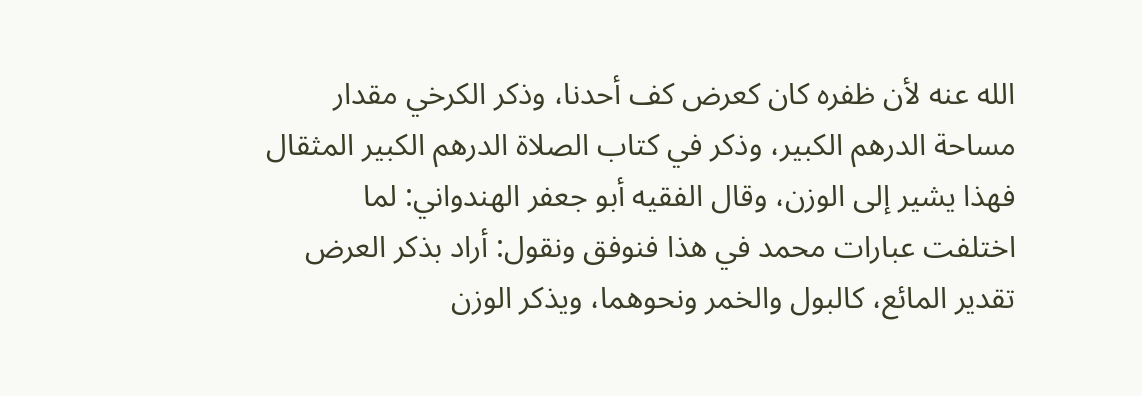الله عنه لأن ظفره كان كعرض كف أحدنا، وذكر الكرخي مقدار مساحة الدرهم الكبير، وذكر في كتاب الصلاة الدرهم الكبير المثقال فھذا يشير إلى الوزن، وقال الفقيه أبو جعفر الھندواني: لما اختلفت عبارات محمد في هذا فنوفق ونقول: أراد بذكر العرض تقدير المائع، كالبول والخمر ونحوهما، ويذكر الوزن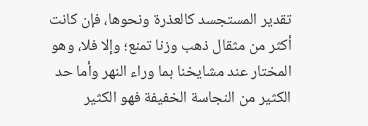تقدير المستجسد كالعذرة ونحوها، فإن كانت أكثر من مثقال ذهب وزنا تمنع؛ وإلا فلا، وهو المختار عند مشايخنا بما وراء النھر وأما حد الكثير من النجاسة الخفيفة فھو الكثير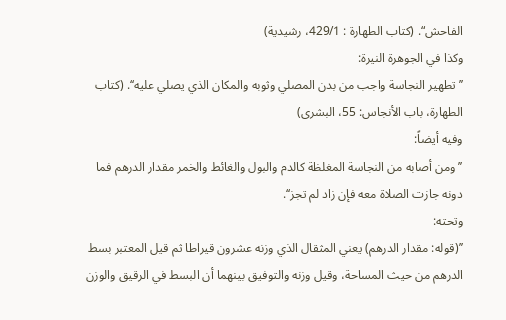الفاحش“. (كتاب الطھارة : 429/1، رشيدية)
وكذا في الجوهرة النيرة:
’’تطھير النجاسة واجب من بدن المصلي وثوبه والمكان الذي يصلي عليه‘‘. (كتاب الطھارة، باب الأنجاس: 55، البشرى)
وفيه أيضاً:
’’ومن أصابه من النجاسة المغلظة كالدم والبول والغائط والخمر مقدار الدرهم فما دونه جازت الصلاة معه فإن زاد لم تجز‘‘.
وتحته:
’’(قوله: مقدار الدرهم) يعني المثقال الذي وزنه عشرون قيراطا ثم قيل المعتبر بسط الدرهم من حيث المساحة، وقيل وزنه والتوفيق بينھما أن البسط في الرقيق والوزن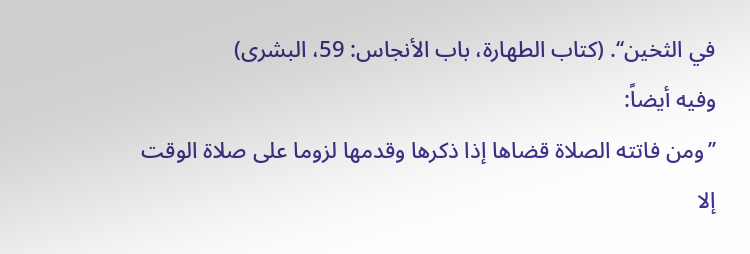في الثخين‘‘. (كتاب الطھارة، باب الأنجاس: 59، البشرى)
وفيه أيضاً:
’’ومن فاتته الصلاة قضاها إذا ذكرها وقدمھا لزوما على صلاة الوقت إلا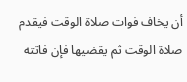أن يخاف فوات صلاة الوقت فيقدم صلاة الوقت ثم يقضيھا فإن فاتته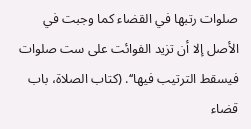صلوات رتبھا في القضاء كما وجبت في الأصل إلا أن تزيد الفوائت على ست صلوات فيسقط الترتيب فيھا‘‘. (كتاب الصلاة، باب قضاء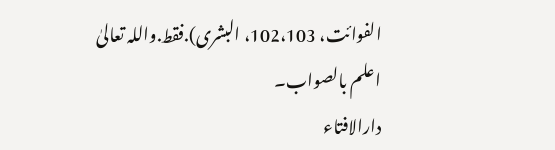الفوائت، 102،103، البشرى).فقط.واللہ تعالیٰ اعلم بالصواب۔
دارالافتاء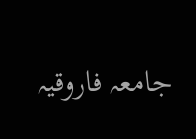جامعہ فاروقیہ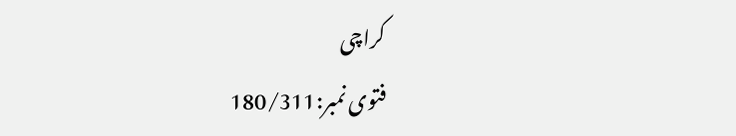کراچی
فتوی نمبر:180/311